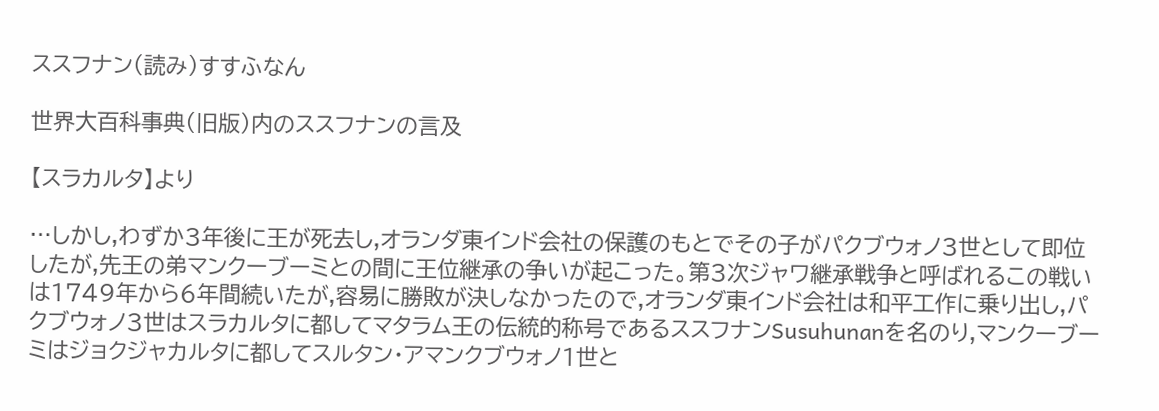ススフナン(読み)すすふなん

世界大百科事典(旧版)内のススフナンの言及

【スラカルタ】より

…しかし,わずか3年後に王が死去し,オランダ東インド会社の保護のもとでその子がパクブウォノ3世として即位したが,先王の弟マンクーブーミとの間に王位継承の争いが起こった。第3次ジャワ継承戦争と呼ばれるこの戦いは1749年から6年間続いたが,容易に勝敗が決しなかったので,オランダ東インド会社は和平工作に乗り出し,パクブウォノ3世はスラカルタに都してマタラム王の伝統的称号であるススフナンSusuhunanを名のり,マンクーブーミはジョクジャカルタに都してスルタン・アマンクブウォノ1世と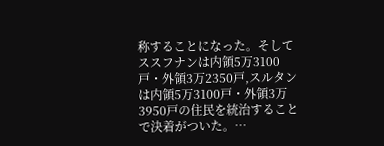称することになった。そしてススフナンは内領5万3100戸・外領3万2350戸,スルタンは内領5万3100戸・外領3万3950戸の住民を統治することで決着がついた。…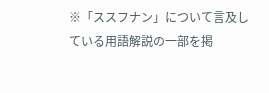※「ススフナン」について言及している用語解説の一部を掲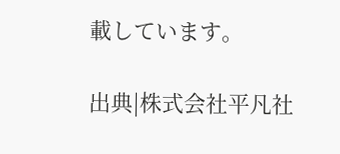載しています。

出典|株式会社平凡社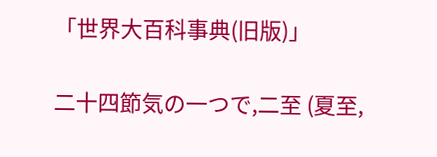「世界大百科事典(旧版)」

二十四節気の一つで,二至 (夏至,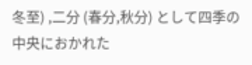冬至) ,二分 (春分,秋分) として四季の中央におかれた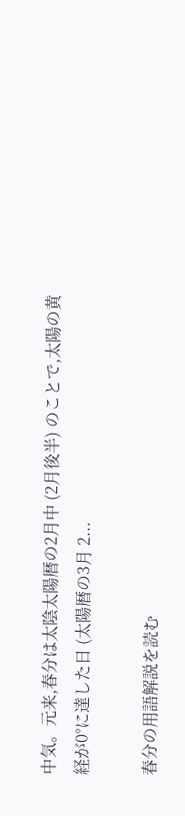中気。元来,春分は太陰太陽暦の2月中 (2月後半) のことで,太陽の黄経が0°に達した日 (太陽暦の3月 2...

春分の用語解説を読む